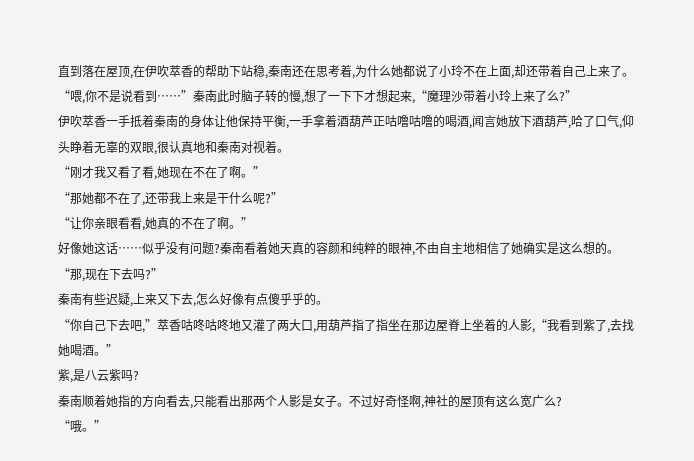直到落在屋顶,在伊吹萃香的帮助下站稳,秦南还在思考着,为什么她都说了小玲不在上面,却还带着自己上来了。
“喂,你不是说看到……”秦南此时脑子转的慢,想了一下下才想起来,“魔理沙带着小玲上来了么?”
伊吹萃香一手抵着秦南的身体让他保持平衡,一手拿着酒葫芦正咕噜咕噜的喝酒,闻言她放下酒葫芦,哈了口气,仰头睁着无辜的双眼,很认真地和秦南对视着。
“刚才我又看了看,她现在不在了啊。”
“那她都不在了,还带我上来是干什么呢?”
“让你亲眼看看,她真的不在了啊。”
好像她这话……似乎没有问题?秦南看着她天真的容颜和纯粹的眼神,不由自主地相信了她确实是这么想的。
“那,现在下去吗?”
秦南有些迟疑,上来又下去,怎么好像有点傻乎乎的。
“你自己下去吧,”萃香咕咚咕咚地又灌了两大口,用葫芦指了指坐在那边屋脊上坐着的人影,“我看到紫了,去找她喝酒。”
紫,是八云紫吗?
秦南顺着她指的方向看去,只能看出那两个人影是女子。不过好奇怪啊,神社的屋顶有这么宽广么?
“哦。”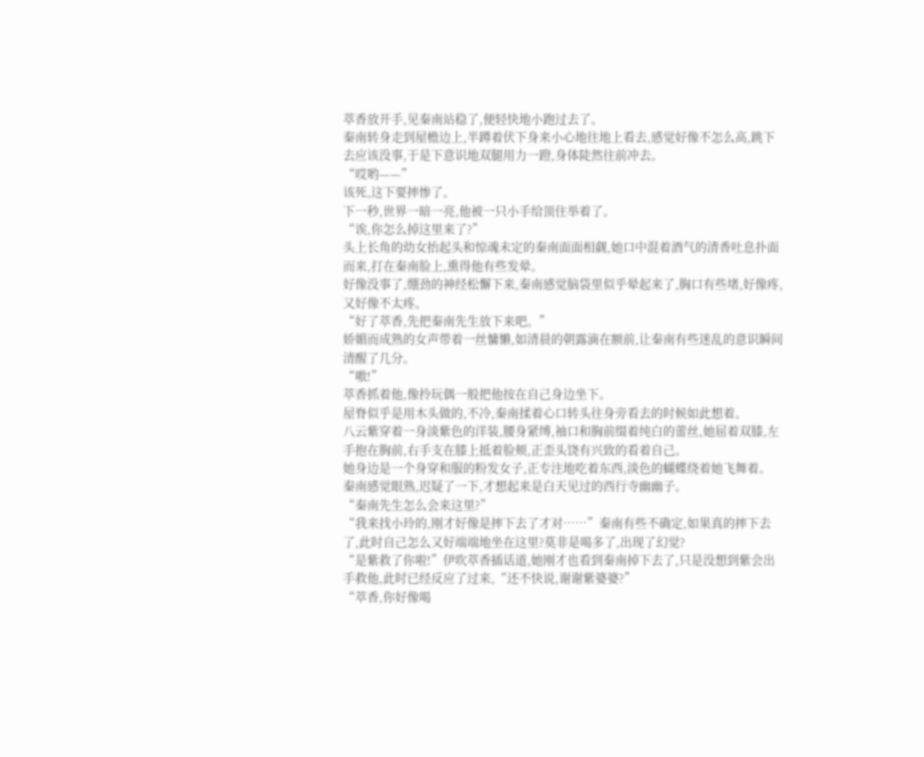萃香放开手,见秦南站稳了,便轻快地小跑过去了。
秦南转身走到屋檐边上,半蹲着伏下身来小心地往地上看去,感觉好像不怎么高,跳下去应该没事,于是下意识地双腿用力一蹬,身体陡然往前冲去。
“哎哟——”
该死,这下要摔惨了。
下一秒,世界一暗一亮,他被一只小手给顶住举着了。
“诶,你怎么掉这里来了?”
头上长角的幼女抬起头和惊魂未定的秦南面面相觑,她口中混着酒气的清香吐息扑面而来,打在秦南脸上,熏得他有些发晕。
好像没事了,绷劲的神经松懈下来,秦南感觉脑袋里似乎晕起来了,胸口有些堵,好像疼,又好像不太疼。
“好了萃香,先把秦南先生放下来吧。”
娇媚而成熟的女声带着一丝慵懒,如清晨的朝露滴在额前,让秦南有些迷乱的意识瞬间清醒了几分。
“嗷!”
萃香抓着他,像拎玩偶一般把他按在自己身边坐下。
屋脊似乎是用木头做的,不冷,秦南揉着心口转头往身旁看去的时候如此想着。
八云紫穿着一身淡紫色的洋装,腰身紧缚,袖口和胸前缀着纯白的蕾丝,她屈着双膝,左手抱在胸前,右手支在膝上抵着脸颊,正歪头饶有兴致的看着自己。
她身边是一个身穿和服的粉发女子,正专注地吃着东西,淡色的蝴蝶绕着她飞舞着。
秦南感觉眼熟,迟疑了一下,才想起来是白天见过的西行寺幽幽子。
“秦南先生怎么会来这里?”
“我来找小玲的,刚才好像是摔下去了才对……”秦南有些不确定,如果真的摔下去了,此时自己怎么又好端端地坐在这里?莫非是喝多了,出现了幻觉?
“是紫救了你啦!”伊吹萃香插话道,她刚才也看到秦南掉下去了,只是没想到紫会出手救他,此时已经反应了过来,“还不快说,谢谢紫婆婆?”
“萃香,你好像喝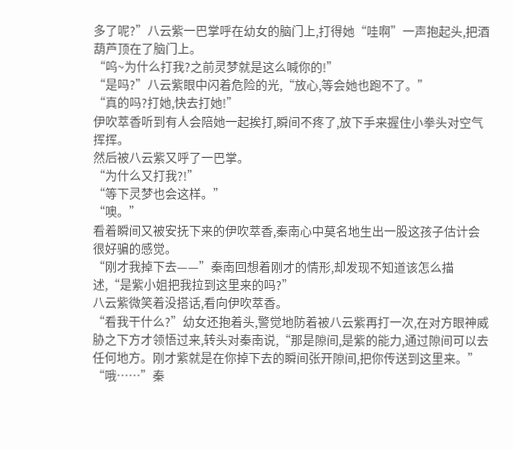多了呢?”八云紫一巴掌呼在幼女的脑门上,打得她“哇啊”一声抱起头,把酒葫芦顶在了脑门上。
“呜~为什么打我?之前灵梦就是这么喊你的!”
“是吗?”八云紫眼中闪着危险的光,“放心,等会她也跑不了。”
“真的吗?打她,快去打她!”
伊吹萃香听到有人会陪她一起挨打,瞬间不疼了,放下手来握住小拳头对空气挥挥。
然后被八云紫又呼了一巴掌。
“为什么又打我?!”
“等下灵梦也会这样。”
“噢。”
看着瞬间又被安抚下来的伊吹萃香,秦南心中莫名地生出一股这孩子估计会很好骗的感觉。
“刚才我掉下去——”秦南回想着刚才的情形,却发现不知道该怎么描述,“是紫小姐把我拉到这里来的吗?”
八云紫微笑着没搭话,看向伊吹萃香。
“看我干什么?”幼女还抱着头,警觉地防着被八云紫再打一次,在对方眼神威胁之下方才领悟过来,转头对秦南说,“那是隙间,是紫的能力,通过隙间可以去任何地方。刚才紫就是在你掉下去的瞬间张开隙间,把你传送到这里来。”
“哦……”秦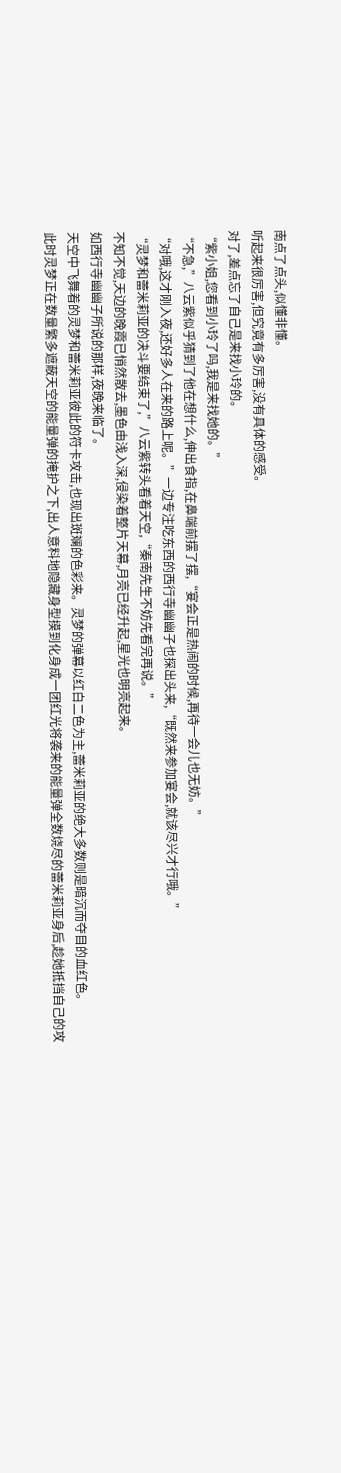南点了点头,似懂非懂。
听起来很厉害,但究竟有多厉害,没有具体的感受。
对了,差点忘了自己是来找小玲的。
“紫小姐,您看到小玲了吗,我是来找她的。”
“不急,”八云紫似乎猜到了他在想什么,伸出食指,在鼻端前摆了摆,“宴会正是热闹的时候,再待一会儿也无妨。”
“对哦,这才刚入夜,还好多人在来的路上呢。”一边专注吃东西的西行寺幽幽子也探出头来,“既然来参加宴会,就该尽兴才行哦。”
“灵梦和蕾米莉亚的决斗要结束了,”八云紫转头看着天空,“秦南先生不妨先看完再说。”
不知不觉,天边的晚霞已悄然散去,墨色由浅入深,侵染着整片天幕,月亮已经升起,星光也明亮起来。
如西行寺幽幽子所说的那样,夜晚来临了。
天空中飞舞着的灵梦和蕾米莉亚彼此的符卡攻击,也现出斑斓的色彩来。灵梦的弹幕以红白二色为主,蕾米莉亚的绝大多数则是暗沉而夺目的血红色。
此时灵梦正在数量繁多遮蔽天空的能量弹的掩护之下,出人意料地隐藏身型摸到化身成一团红光将袭来的能量弹全数烧尽的蕾米莉亚身后,趁她抵挡自己的攻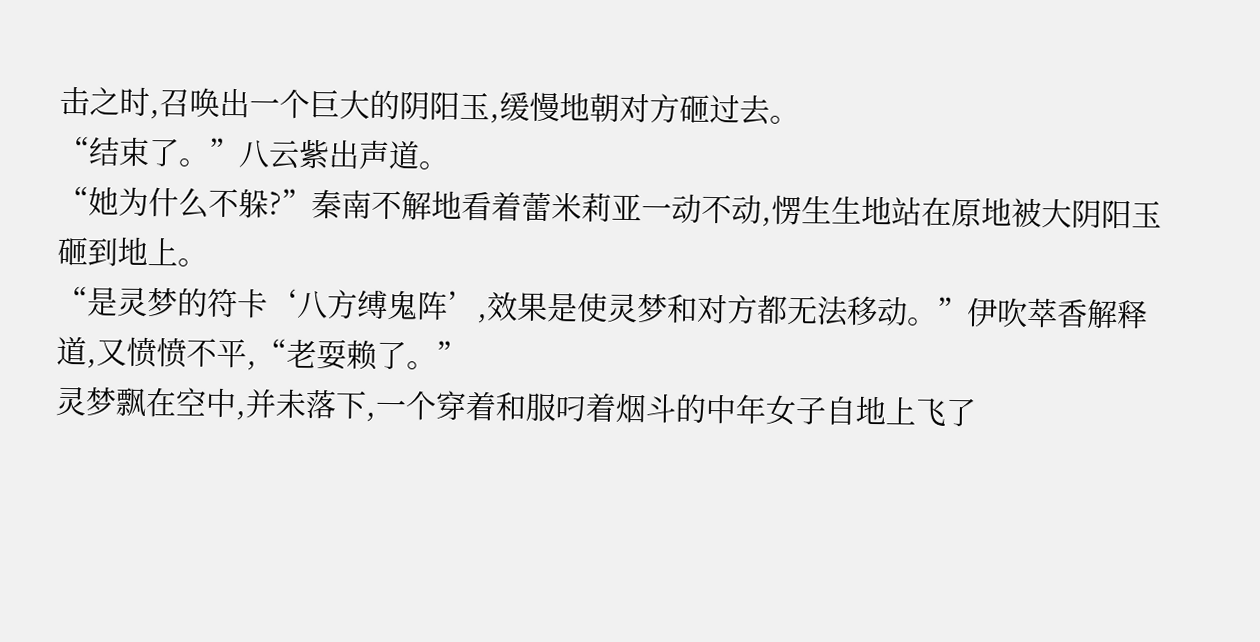击之时,召唤出一个巨大的阴阳玉,缓慢地朝对方砸过去。
“结束了。”八云紫出声道。
“她为什么不躲?”秦南不解地看着蕾米莉亚一动不动,愣生生地站在原地被大阴阳玉砸到地上。
“是灵梦的符卡‘八方缚鬼阵’,效果是使灵梦和对方都无法移动。”伊吹萃香解释道,又愤愤不平,“老耍赖了。”
灵梦飘在空中,并未落下,一个穿着和服叼着烟斗的中年女子自地上飞了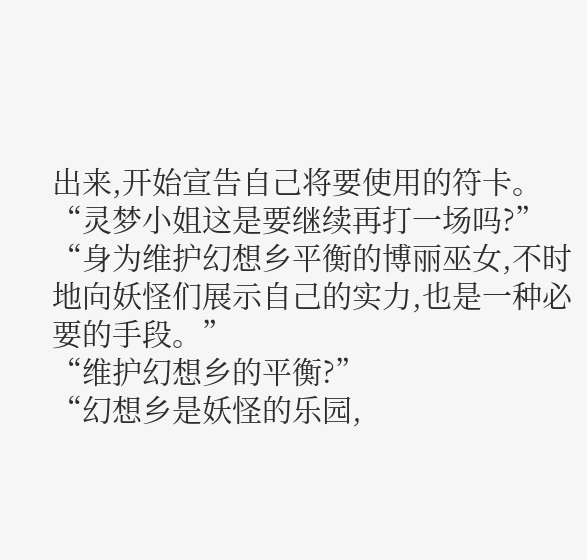出来,开始宣告自己将要使用的符卡。
“灵梦小姐这是要继续再打一场吗?”
“身为维护幻想乡平衡的博丽巫女,不时地向妖怪们展示自己的实力,也是一种必要的手段。”
“维护幻想乡的平衡?”
“幻想乡是妖怪的乐园,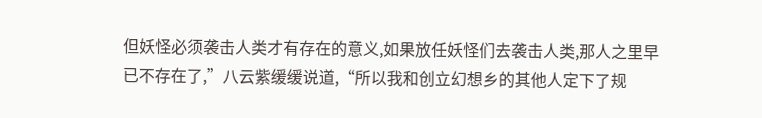但妖怪必须袭击人类才有存在的意义,如果放任妖怪们去袭击人类,那人之里早已不存在了,”八云紫缓缓说道,“所以我和创立幻想乡的其他人定下了规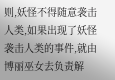则,妖怪不得随意袭击人类,如果出现了妖怪袭击人类的事件,就由博丽巫女去负责解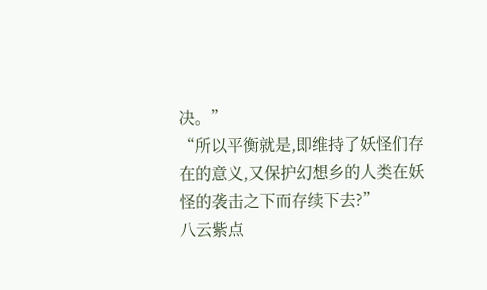决。”
“所以平衡就是,即维持了妖怪们存在的意义,又保护幻想乡的人类在妖怪的袭击之下而存续下去?”
八云紫点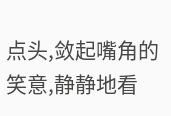点头,敛起嘴角的笑意,静静地看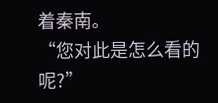着秦南。
“您对此是怎么看的呢?”